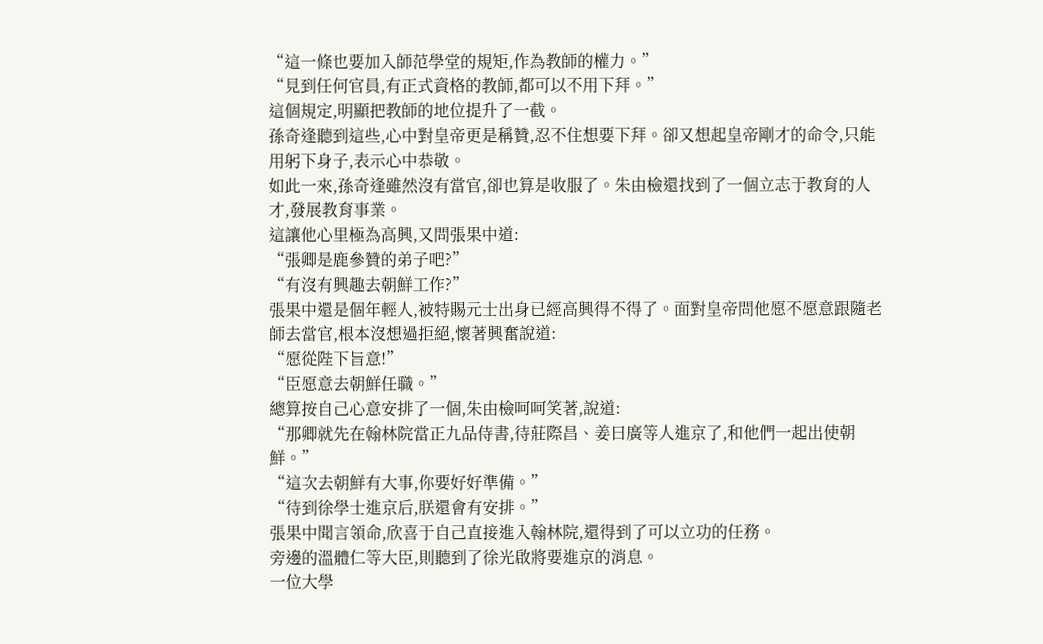“這一條也要加入師范學堂的規矩,作為教師的權力。”
“見到任何官員,有正式資格的教師,都可以不用下拜。”
這個規定,明顯把教師的地位提升了一截。
孫奇逢聽到這些,心中對皇帝更是稱贊,忍不住想要下拜。卻又想起皇帝剛才的命令,只能用躬下身子,表示心中恭敬。
如此一來,孫奇逢雖然沒有當官,卻也算是收服了。朱由檢還找到了一個立志于教育的人才,發展教育事業。
這讓他心里極為高興,又問張果中道:
“張卿是鹿參贊的弟子吧?”
“有沒有興趣去朝鮮工作?”
張果中還是個年輕人,被特賜元士出身已經高興得不得了。面對皇帝問他愿不愿意跟隨老師去當官,根本沒想過拒絕,懷著興奮說道:
“愿從陛下旨意!”
“臣愿意去朝鮮任職。”
總算按自己心意安排了一個,朱由檢呵呵笑著,說道:
“那卿就先在翰林院當正九品侍書,待莊際昌、姜曰廣等人進京了,和他們一起出使朝鮮。”
“這次去朝鮮有大事,你要好好準備。”
“待到徐學士進京后,朕還會有安排。”
張果中聞言領命,欣喜于自己直接進入翰林院,還得到了可以立功的任務。
旁邊的溫體仁等大臣,則聽到了徐光啟將要進京的消息。
一位大學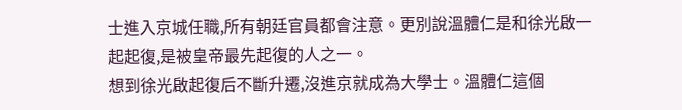士進入京城任職,所有朝廷官員都會注意。更別說溫體仁是和徐光啟一起起復,是被皇帝最先起復的人之一。
想到徐光啟起復后不斷升遷,沒進京就成為大學士。溫體仁這個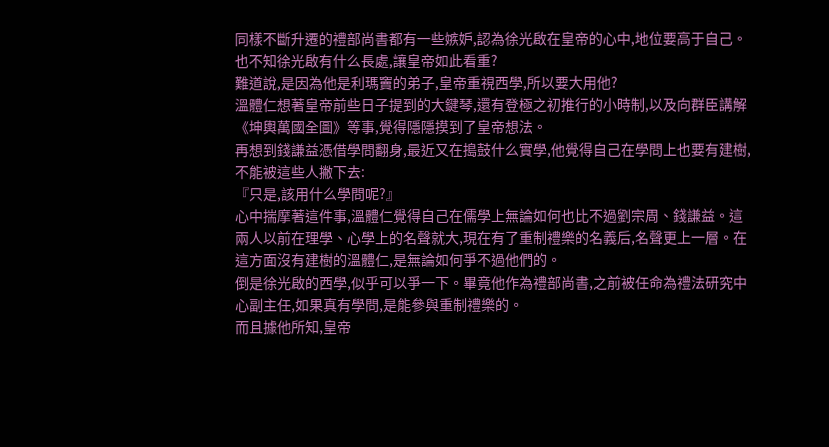同樣不斷升遷的禮部尚書都有一些嫉妒,認為徐光啟在皇帝的心中,地位要高于自己。
也不知徐光啟有什么長處,讓皇帝如此看重?
難道說,是因為他是利瑪竇的弟子,皇帝重視西學,所以要大用他?
溫體仁想著皇帝前些日子提到的大鍵琴,還有登極之初推行的小時制,以及向群臣講解《坤輿萬國全圖》等事,覺得隱隱摸到了皇帝想法。
再想到錢謙益憑借學問翻身,最近又在搗鼓什么實學,他覺得自己在學問上也要有建樹,不能被這些人撇下去:
『只是,該用什么學問呢?』
心中揣摩著這件事,溫體仁覺得自己在儒學上無論如何也比不過劉宗周、錢謙益。這兩人以前在理學、心學上的名聲就大,現在有了重制禮樂的名義后,名聲更上一層。在這方面沒有建樹的溫體仁,是無論如何爭不過他們的。
倒是徐光啟的西學,似乎可以爭一下。畢竟他作為禮部尚書,之前被任命為禮法研究中心副主任,如果真有學問,是能參與重制禮樂的。
而且據他所知,皇帝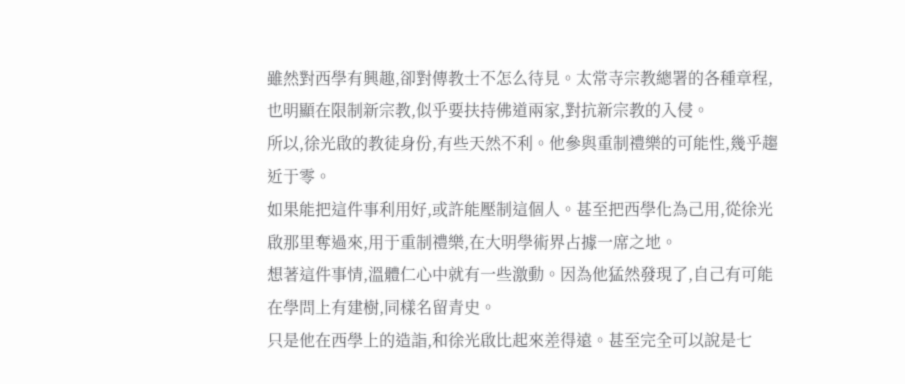雖然對西學有興趣,卻對傳教士不怎么待見。太常寺宗教總署的各種章程,也明顯在限制新宗教,似乎要扶持佛道兩家,對抗新宗教的入侵。
所以,徐光啟的教徒身份,有些天然不利。他參與重制禮樂的可能性,幾乎趨近于零。
如果能把這件事利用好,或許能壓制這個人。甚至把西學化為己用,從徐光啟那里奪過來,用于重制禮樂,在大明學術界占據一席之地。
想著這件事情,溫體仁心中就有一些激動。因為他猛然發現了,自己有可能在學問上有建樹,同樣名留青史。
只是他在西學上的造詣,和徐光啟比起來差得遠。甚至完全可以說是七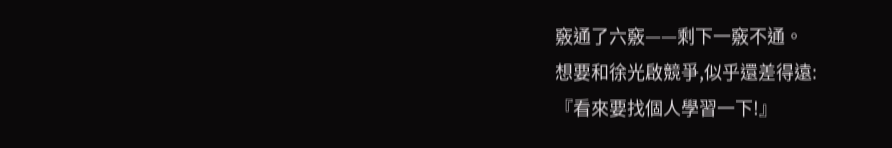竅通了六竅——剩下一竅不通。
想要和徐光啟競爭,似乎還差得遠:
『看來要找個人學習一下!』